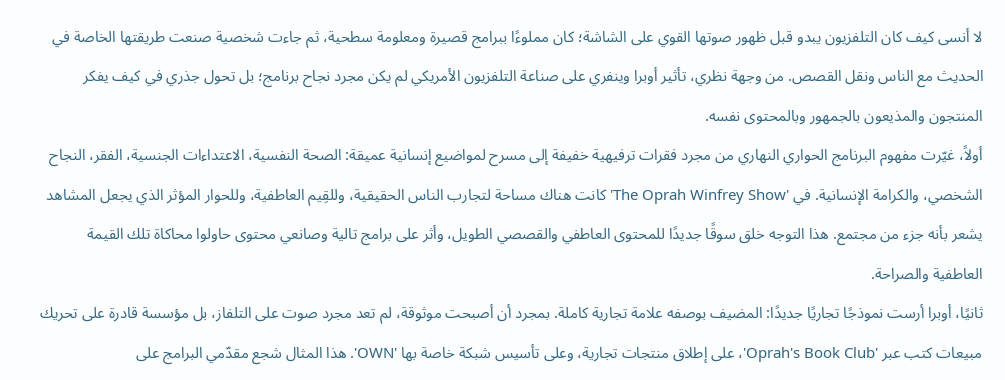لا أنسى كيف كان التلفزيون يبدو قبل ظهور صوتها القوي على الشاشة؛ كان مملوءًا ببرامج قصيرة ومعلومة سطحية، ثم جاءت شخصية صنعت طريقتها الخاصة في الحديث مع الناس ونقل القصص. من وجهة نظري، تأثير أوبرا وينفري على صناعة التلفزيون الأمريكي لم يكن مجرد نجاح برنامج؛ بل تحول جذري في كيف يفكر المنتجون والمذيعون بالجمهور وبالمحتوى نفسه.
أولاً، غيّرت مفهوم البرنامج الحواري النهاري من مجرد فقرات ترفيهية خفيفة إلى مسرح لمواضيع إنسانية عميقة: الصحة النفسية، الاعتداءات الجنسية، الفقر، النجاح الشخصي، والكرامة الإنسانية. في 'The Oprah Winfrey Show' كانت هناك مساحة لتجارب الناس الحقيقية، وللقِيم العاطفية، وللحوار المؤثر الذي يجعل المشاهد يشعر بأنه جزء من مجتمع. هذا التوجه خلق سوقًا جديدًا للمحتوى العاطفي والقصصي الطويل، وأثر على برامج تالية وصانعي محتوى حاولوا محاكاة تلك القيمة العاطفية والصراحة.
ثانيًا، أوبرا أرست نموذجًا تجاريًا جديدًا: المضيف بوصفه علامة تجارية كاملة. بمجرد أن أصبحت موثوقة، لم تعد مجرد صوت على التلفاز، بل مؤسسة قادرة على تحريك مبيعات كتب عبر 'Oprah's Book Club'، على إطلاق منتجات تجارية، وعلى تأسيس شبكة خاصة بها 'OWN'. هذا المثال شجع مقدّمي البرامج على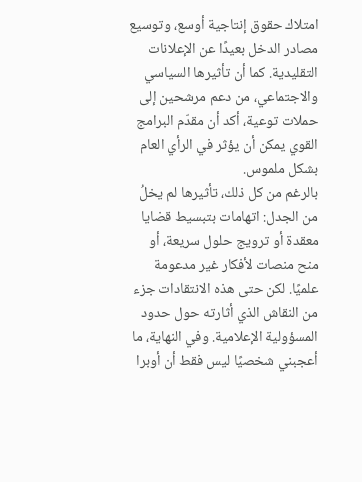امتلاك حقوق إنتاجية أوسع، وتوسيع مصادر الدخل بعيدًا عن الإعلانات التقليدية. كما أن تأثيرها السياسي والاجتماعي، من دعم مرشحين إلى حملات توعية، أكد أن مقدّم البرامج القوي يمكن أن يؤثر في الرأي العام بشكل ملموس.
بالرغم من كل ذلك، تأثيرها لم يخلُ من الجدل: اتهامات بتبسيط قضايا معقدة أو ترويج حلول سريعة، أو منح منصات لأفكار غير مدعومة علميًا. لكن حتى هذه الانتقادات جزء من النقاش الذي أثارته حول حدود المسؤولية الإعلامية. وفي النهاية، ما أعجبني شخصيًا ليس فقط أن أوبرا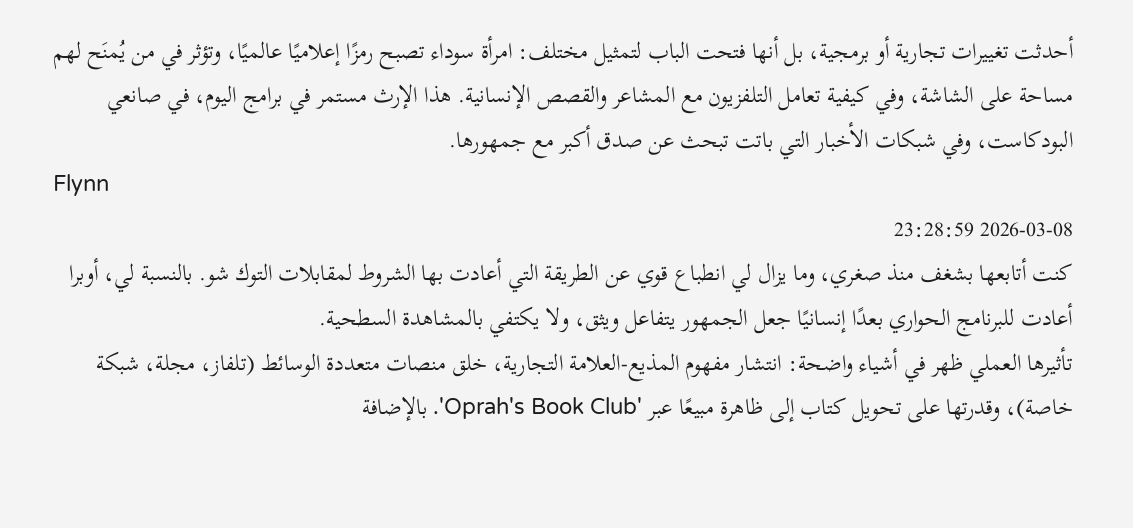أحدثت تغييرات تجارية أو برمجية، بل أنها فتحت الباب لتمثيل مختلف: امرأة سوداء تصبح رمزًا إعلاميًا عالميًا، وتؤثر في من يُمنَح لهم مساحة على الشاشة، وفي كيفية تعامل التلفزيون مع المشاعر والقصص الإنسانية. هذا الإرث مستمر في برامج اليوم، في صانعي البودكاست، وفي شبكات الأخبار التي باتت تبحث عن صدق أكبر مع جمهورها.
Flynn
2026-03-08 23:28:59
كنت أتابعها بشغف منذ صغري، وما يزال لي انطباع قوي عن الطريقة التي أعادت بها الشروط لمقابلات التوك شو. بالنسبة لي، أوبرا أعادت للبرنامج الحواري بعدًا إنسانيًا جعل الجمهور يتفاعل ويثق، ولا يكتفي بالمشاهدة السطحية.
تأثيرها العملي ظهر في أشياء واضحة: انتشار مفهوم المذيع-العلامة التجارية، خلق منصات متعددة الوسائط (تلفاز، مجلة، شبكة خاصة)، وقدرتها على تحويل كتاب إلى ظاهرة مبيعًا عبر 'Oprah's Book Club'. بالإضافة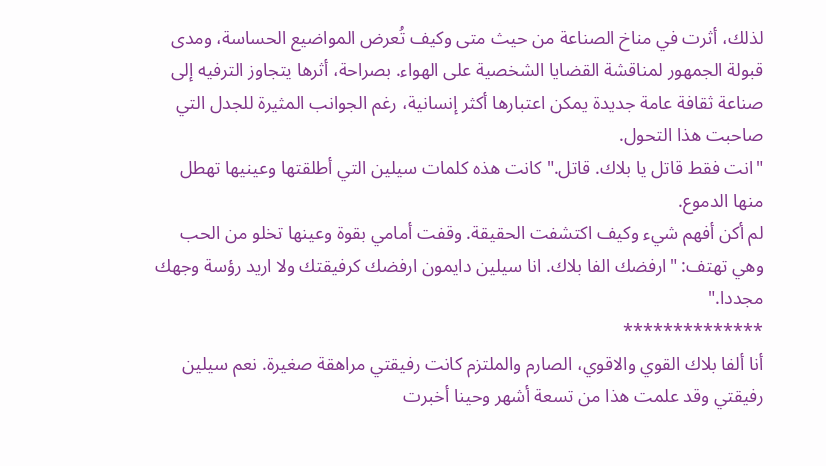لذلك، أثرت في مناخ الصناعة من حيث متى وكيف تُعرض المواضيع الحساسة، ومدى قبولة الجمهور لمناقشة القضايا الشخصية على الهواء. بصراحة، أثرها يتجاوز الترفيه إلى صناعة ثقافة عامة جديدة يمكن اعتبارها أكثر إنسانية، رغم الجوانب المثيرة للجدل التي صاحبت هذا التحول.
"انت فقط قاتل يا بلاك. قاتل." كانت هذه كلمات سيلين التي أطلقتها وعينيها تهطل منها الدموع.
لم أكن أفهم شيء وكيف اكتشفت الحقيقة. وقفت أمامي بقوة وعينها تخلو من الحب وهي تهتف: "ارفضك الفا بلاك. انا سيلين دايمون ارفضك كرفيقتك ولا اريد رؤسة وجهك مجددا."
**************
أنا ألفا بلاك القوي والاقوي، الصارم والملتزم كانت رفيقتي مراهقة صغيرة. نعم سيلين رفيقتي وقد علمت هذا من تسعة أشهر وحينا أخبرت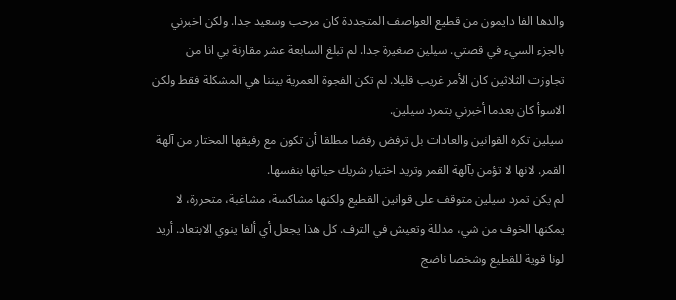والدها الفا دايمون من قطيع العواصف المتجددة كان مرحب وسعيد جدا. ولكن اخبرني بالجزء السيء في قصتي. سيلين صغيرة جدا. لم تبلغ السابعة عشر مقارنة بي انا من تجاوزت الثلاثين كان الأمر غريب قليلا. لم تكن الفجوة العمرية بيننا هي المشكلة فقط ولكن الاسوأ كان بعدما أخبرني بتمرد سيلين.
سيلين تكره القوانين والعادات بل ترفض رفضا مطلقا أن تكون مع رفيقها المختار من آلهة القمر. لانها لا تؤمن بآلهة القمر وتريد اختيار شريك حياتها بنفسها.
لم يكن تمرد سيلين متوقف على قوانين القطيع ولكنها مشاكسة، مشاغبة، متحررة، لا يمكنها الخوف من شي، مدللة وتعيش في الترف. كل هذا يجعل أي ألفا ينوي الابتعاد. أريد لونا قوية للقطيع وشخصا ناضج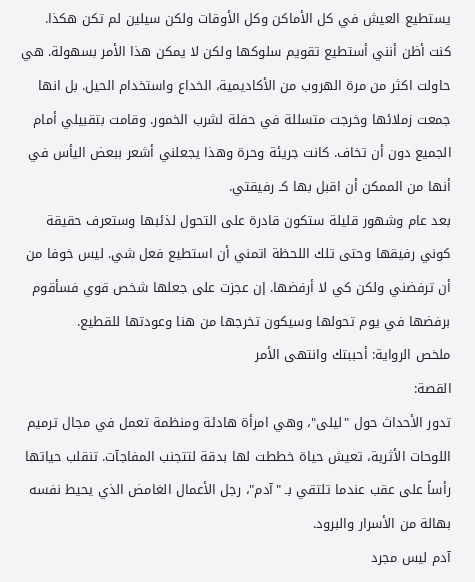يستطيع العيش في كل الأماكن وكل الأوقات ولكن سيلين لم تكن هكذا.
كنت أظن أنني أستطيع تقويم سلوكها ولكن لا يمكن هذا الأمر بسهولة. هي حاولت اكثر من مرة الهروب من الأكاديمية، الخداع واستخدام الحيل. بل انها جمعت زملائها وخرجت متسللة في حفلة لشرب الخمور. وقامت بتقبيلي أمام الجميع دون أن تخاف. كانت جريئة وحرة وهذا يجعلني أشعر ببعض اليأس في أنها من الممكن أن اقبل بها كـ رفيقتي.
بعد عام وشهور قليلة ستكون قادرة على التحول لذئبها وستعرف حقيقة كوني رفيقها وحتى تلك اللحظة اتمني أن استطيع فعل شي. ليس خوفا من أن ترفضني ولكن كي لا أرفضها. إن عجزت على جعلها شخص قوي فسأقوم برفضها في يوم تحولها وسيكون تخرجها من هنا وعودتها للقطيع.
ملخص الرواية: أحببتك وانتهى الأمر
القصة:
تدور الأحداث حول "ليلى"، وهي امرأة هادئة ومنظمة تعمل في مجال ترميم اللوحات الأثرية، تعيش حياة خططت لها بدقة لتتجنب المفاجآت. تنقلب حياتها رأساً على عقب عندما تلتقي بـ "آدم"، رجل الأعمال الغامض الذي يحيط نفسه بهالة من الأسرار والبرود.
آدم ليس مجرد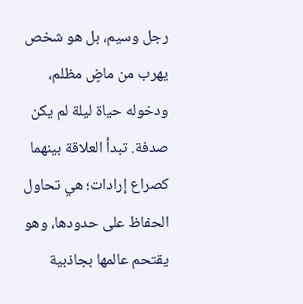رجل وسيم، بل هو شخص يهرب من ماضٍ مظلم، ودخوله حياة ليلة لم يكن صدفة. تبدأ العلاقة بينهما كصراع إرادات؛ هي تحاول الحفاظ على حدودها، وهو يقتحم عالمها بجاذبية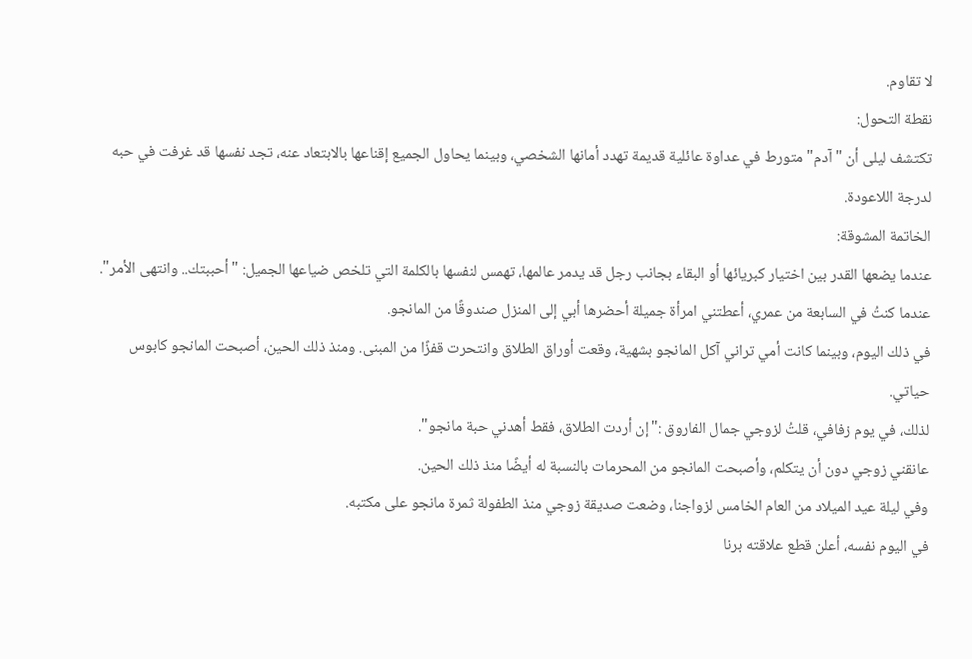لا تقاوم.
نقطة التحول:
تكتشف ليلى أن "آدم" متورط في عداوة عائلية قديمة تهدد أمانها الشخصي، وبينما يحاول الجميع إقناعها بالابتعاد عنه، تجد نفسها قد غرفت في حبه لدرجة اللاعودة.
الخاتمة المشوقة:
عندما يضعها القدر بين اختيار كبريائها أو البقاء بجانب رجل قد يدمر عالمها، تهمس لنفسها بالكلمة التي تلخص ضياعها الجميل: "أحببتك.. وانتهى الأمر".
عندما كنتُ في السابعة من عمري، أعطتني امرأة جميلة أحضرها أبي إلى المنزل صندوقًا من المانجو.
في ذلك اليوم، وبينما كانت أمي تراني آكل المانجو بشهية، وقعت أوراق الطلاق وانتحرت قفزًا من المبنى. ومنذ ذلك الحين، أصبحت المانجو كابوس حياتي.
لذلك، في يوم زفافي، قلتُ لزوجي جمال الفاروق :"إن أردت الطلاق، فقط أهدني حبة مانجو".
عانقني زوجي دون أن يتكلم، وأصبحت المانجو من المحرمات بالنسبة له أيضًا منذ ذلك الحين.
وفي ليلة عيد الميلاد من العام الخامس لزواجنا، وضعت صديقة زوجي منذ الطفولة ثمرة مانجو على مكتبه.
في اليوم نفسه، أعلن قطع علاقته برنا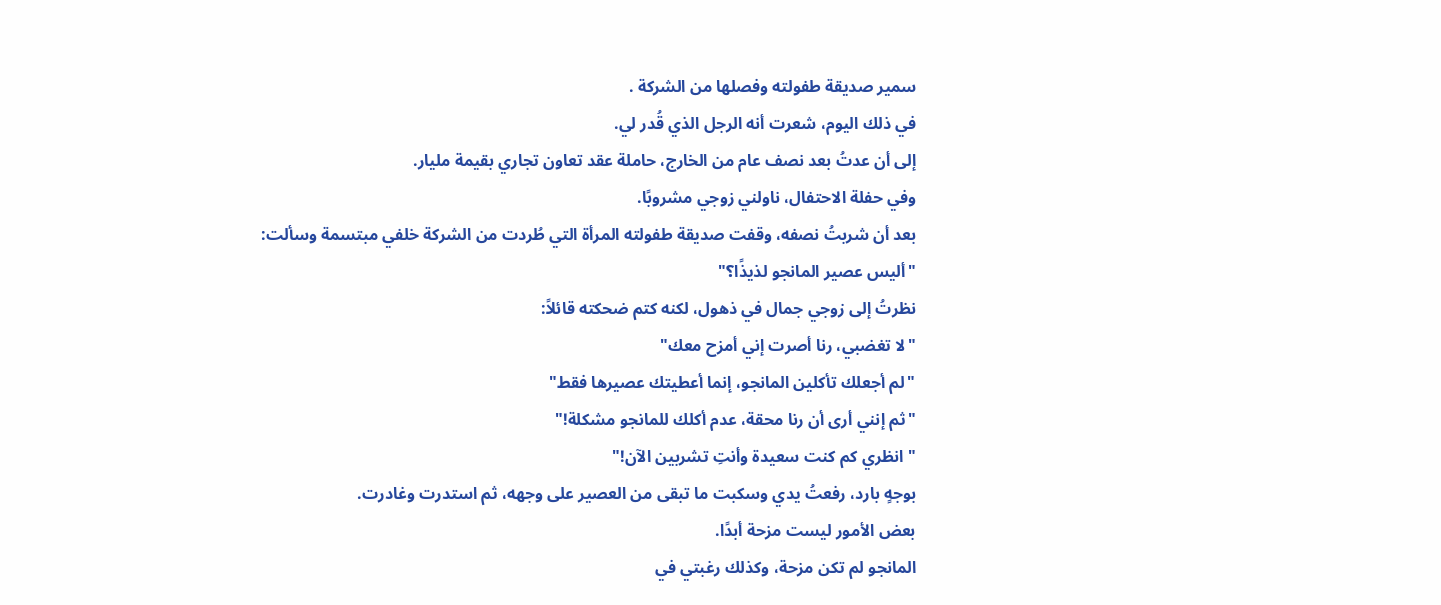سمير صديقة طفولته وفصلها من الشركة .
في ذلك اليوم، شعرت أنه الرجل الذي قُدر لي.
إلى أن عدتُ بعد نصف عام من الخارج، حاملة عقد تعاون تجاري بقيمة مليار.
وفي حفلة الاحتفال، ناولني زوجي مشروبًا.
بعد أن شربتُ نصفه، وقفت صديقة طفولته المرأة التي طُردت من الشركة خلفي مبتسمة وسألت:
"أليس عصير المانجو لذيذًا؟"
نظرتُ إلى زوجي جمال في ذهول، لكنه كتم ضحكته قائلاً:
"لا تغضبي، رنا أصرت إني أمزح معك"
"لم أجعلك تأكلين المانجو، إنما أعطيتك عصيرها فقط"
"ثم إنني أرى أن رنا محقة، عدم أكلك للمانجو مشكلة!"
"انظري كم كنت سعيدة وأنتِ تشربين الآن!"
بوجهٍ بارد، رفعتُ يدي وسكبت ما تبقى من العصير على وجهه، ثم استدرت وغادرت.
بعض الأمور ليست مزحة أبدًا.
المانجو لم تكن مزحة، وكذلك رغبتي في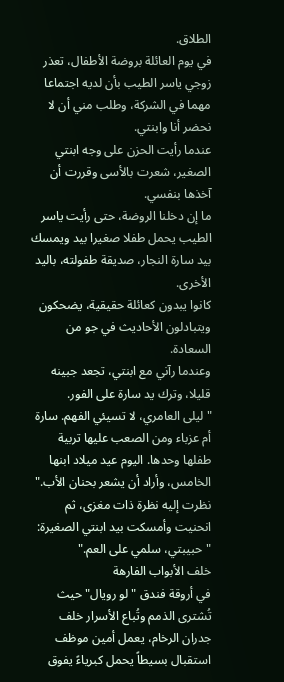الطلاق.
في يوم العائلة بروضة الأطفال، تعذر زوجي ياسر الطيب بأن لديه اجتماعا مهما في الشركة، وطلب مني أن لا نحضر أنا وابنتي.
عندما رأيت الحزن على وجه ابنتي الصغير، شعرت بالأسى وقررت أن آخذها بنفسي.
ما إن دخلنا الروضة، حتى رأيت ياسر الطيب يحمل طفلا صغيرا بيد ويمسك بيد سارة النجار، صديقة طفولته، باليد الأخرى.
كانوا يبدون كعائلة حقيقية، يضحكون ويتبادلون الأحاديث في جو من السعادة.
وعندما رآني مع ابنتي، تجعد جبينه قليلا، وترك يد سارة على الفور.
"ليلى العامري، لا تسيئي الفهم. سارة أم عزباء ومن الصعب عليها تربية طفلها وحدها. اليوم عيد ميلاد ابنها الخامس، وأراد أن يشعر بحنان الأب."
نظرت إليه نظرة ذات مغزى، ثم انحنيت وأمسكت بيد ابنتي الصغيرة:
"حبيبتي، سلمي على العم."
خلف الأبواب الفارهة
في أروقة فندق "لو رويال" حيث تُشترى الذمم وتُباع الأسرار خلف جدران الرخام، يعمل أمين موظف استقبال بسيطاً يحمل كبرياءً يفوق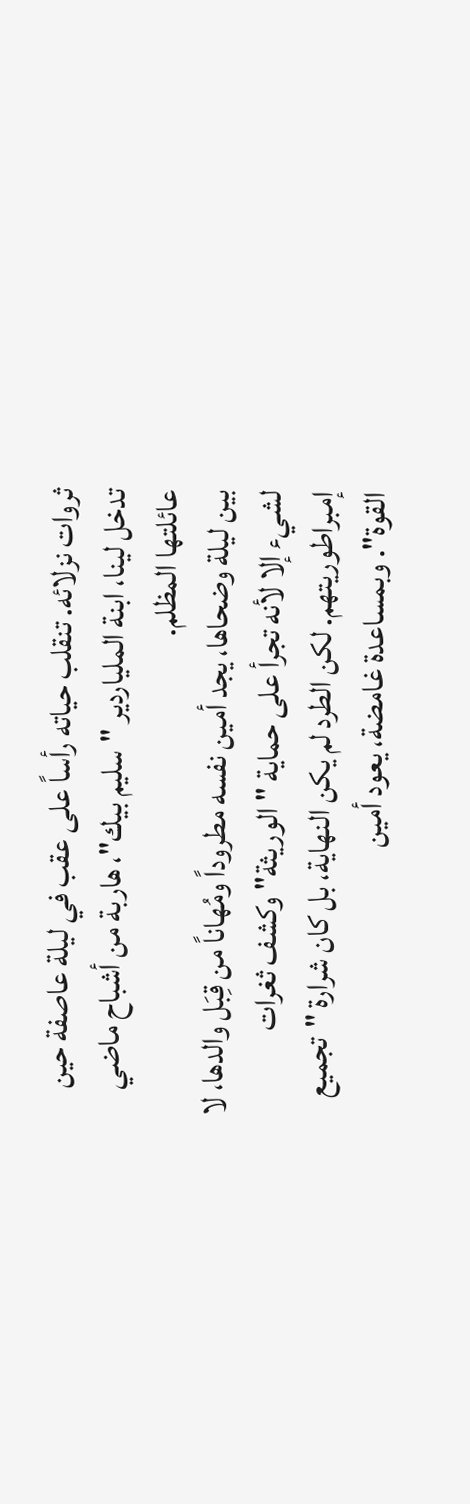ثروات نزلائه. تنقلب حياته رأساً على عقب في ليلة عاصفة حين تدخل لينا، ابنة الملياردير "سليم بيك"، هاربة من أشباح ماضي عائلتها المظلم.
بين ليلة وضحاها، يجد أمين نفسه مطروداً ومُهاناً من قِبَل والدها، لا لشيء إلا لأنه تجرأ على حماية "الوريثة" وكشف ثغرات إمبراطوريتهم. لكن الطرد لم يكن النهاية، بل كان شرارة "تجميع القوة". وبمساعدة غامضة، يعود أمين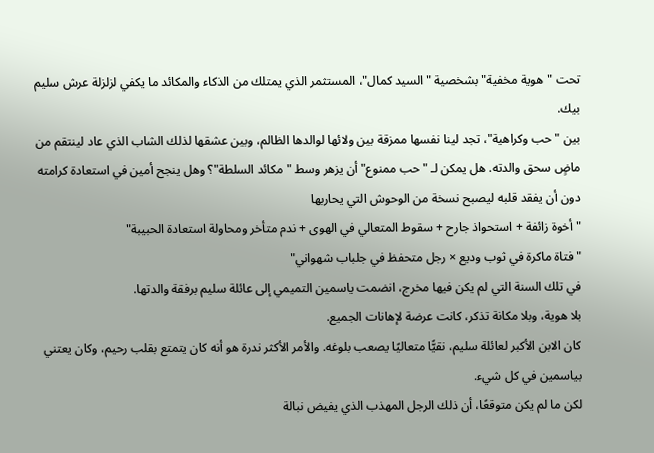تحت "هوية مخفية" بشخصية "السيد كمال"، المستثمر الذي يمتلك من الذكاء والمكائد ما يكفي لزلزلة عرش سليم بيك.
بين "حب وكراهية"، تجد لينا نفسها ممزقة بين ولائها لوالدها الظالم، وبين عشقها لذلك الشاب الذي عاد لينتقم من ماضٍ سحق والدته. هل يمكن لـ "حب ممنوع" أن يزهر وسط "مكائد السلطة"؟ وهل ينجح أمين في استعادة كرامته دون أن يفقد قلبه ليصبح نسخة من الوحوش التي يحاربها
"أخوة زائفة + استحواذ جارح + سقوط المتعالي في الهوى + ندم متأخر ومحاولة استعادة الحبيبة"
"فتاة ماكرة في ثوب وديع × رجل متحفظ في جلباب شهواني"
في تلك السنة التي لم يكن فيها مخرج، انضمت ياسمين التميمي إلى عائلة سليم برفقة والدتها.
بلا هوية، وبلا مكانة تذكر، كانت عرضة لإهانات الجميع.
كان الابن الأكبر لعائلة سليم، نقيًّا متعاليًا يصعب بلوغه. والأمر الأكثر ندرة هو أنه كان يتمتع بقلب رحيم، وكان يعتني بياسمين في كل شيء.
لكن ما لم يكن متوقعًا، أن ذلك الرجل المهذب الذي يفيض نبالة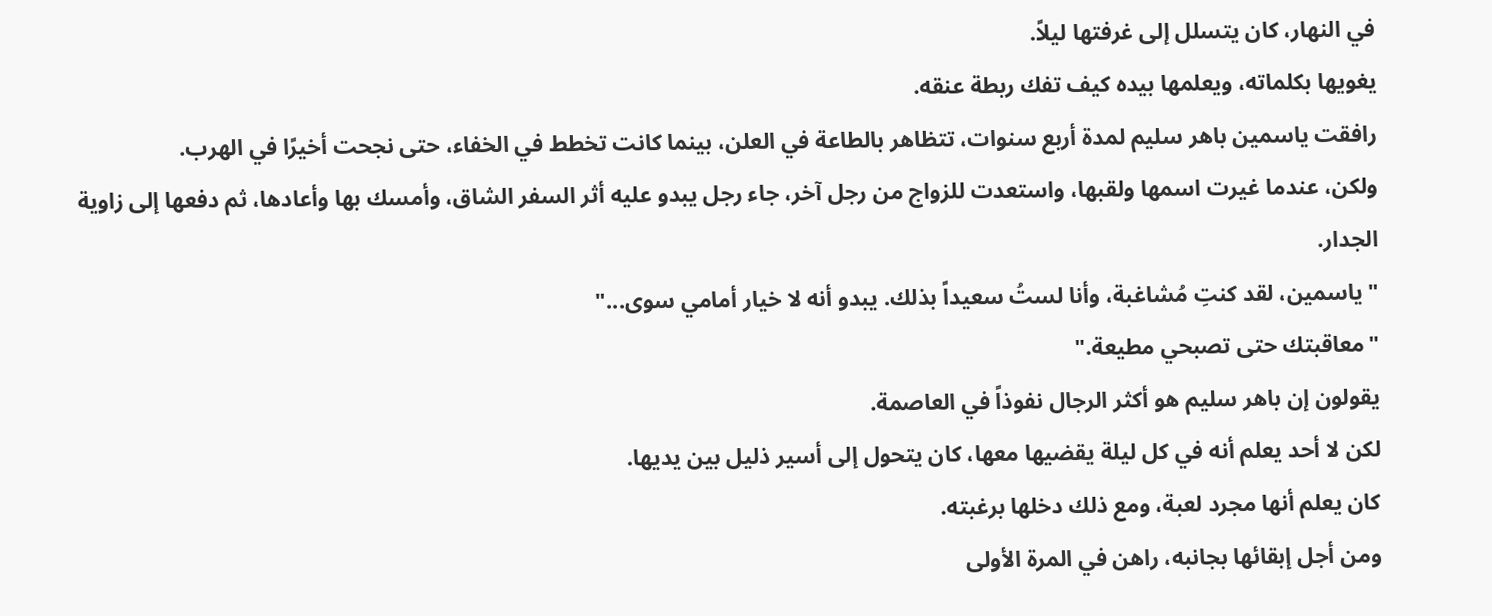في النهار، كان يتسلل إلى غرفتها ليلاً.
يغويها بكلماته، ويعلمها بيده كيف تفك ربطة عنقه.
رافقت ياسمين باهر سليم لمدة أربع سنوات، تتظاهر بالطاعة في العلن، بينما كانت تخطط في الخفاء، حتى نجحت أخيرًا في الهرب.
ولكن، عندما غيرت اسمها ولقبها، واستعدت للزواج من رجل آخر، جاء رجل يبدو عليه أثر السفر الشاق، وأمسك بها وأعادها، ثم دفعها إلى زاوية الجدار.
"ياسمين، لقد كنتِ مُشاغبة، وأنا لستُ سعيداً بذلك. يبدو أنه لا خيار أمامي سوى..."
"معاقبتك حتى تصبحي مطيعة."
يقولون إن باهر سليم هو أكثر الرجال نفوذاً في العاصمة.
لكن لا أحد يعلم أنه في كل ليلة يقضيها معها، كان يتحول إلى أسير ذليل بين يديها.
كان يعلم أنها مجرد لعبة، ومع ذلك دخلها برغبته.
ومن أجل إبقائها بجانبه، راهن في المرة الأولى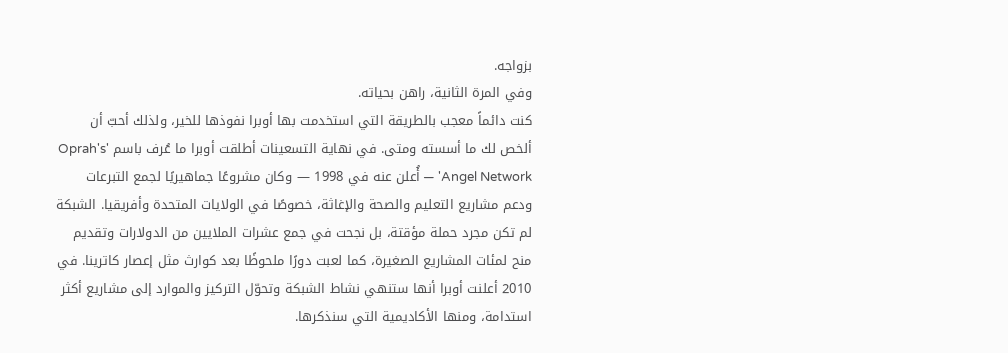بزواجه.
وفي المرة الثانية، راهن بحياته.
كنت دائماً معجب بالطريقة التي استخدمت بها أوبرا نفوذها للخير، ولذلك أحبّ أن ألخص لك ما أسسته ومتى. في نهاية التسعينات أطلقت أوبرا ما عُرف باسم 'Oprah's Angel Network' — أُعلن عنه في 1998 — وكان مشروعًا جماهيريًا لجمع التبرعات ودعم مشاريع التعليم والصحة والإغاثة، خصوصًا في الولايات المتحدة وأفريقيا. الشبكة لم تكن مجرد حملة مؤقتة، بل نجحت في جمع عشرات الملايين من الدولارات وتقديم منح لمئات المشاريع الصغيرة، كما لعبت دورًا ملحوظًا بعد كوارث مثل إعصار كاترينا. في 2010 أعلنت أوبرا أنها ستنهي نشاط الشبكة وتحوّل التركيز والموارد إلى مشاريع أكثر استدامة، ومنها الأكاديمية التي سنذكرها.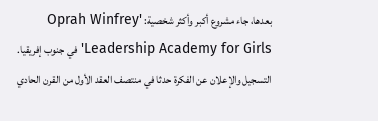بعدها، جاء مشروع أكبر وأكثر شخصية: 'Oprah Winfrey Leadership Academy for Girls' في جنوب إفريقيا. التسجيل والإعلان عن الفكرة حدثا في منتصف العقد الأول من القرن الحادي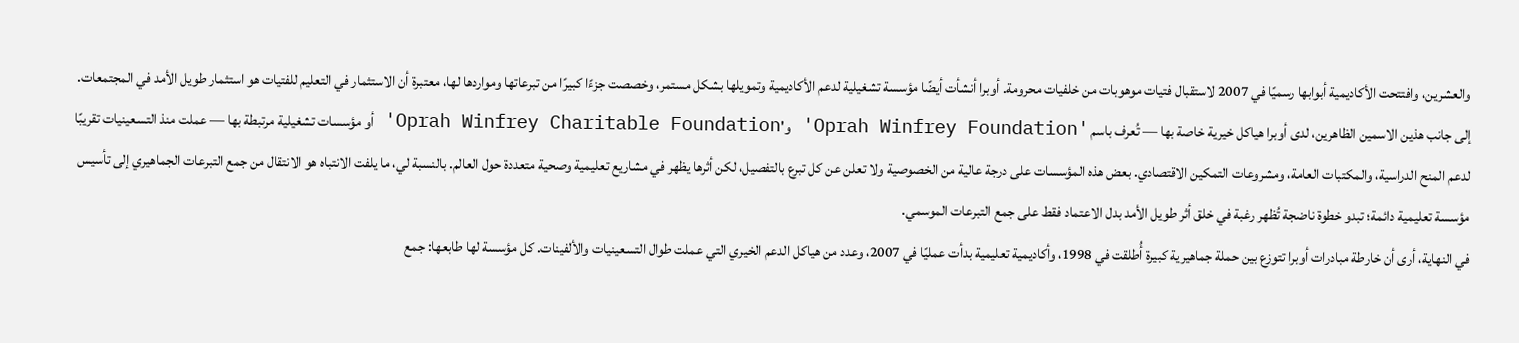والعشرين، وافتتحت الأكاديمية أبوابها رسميًا في 2007 لاستقبال فتيات موهوبات من خلفيات محرومة. أوبرا أنشأت أيضًا مؤسسة تشغيلية لدعم الأكاديمية وتمويلها بشكل مستمر، وخصصت جزءًا كبيرًا من تبرعاتها ومواردها لها، معتبرة أن الاستثمار في التعليم للفتيات هو استثمار طويل الأمد في المجتمعات.
إلى جانب هذين الاسمين الظاهرين، لدى أوبرا هياكل خيرية خاصة بها — تُعرف باسم 'Oprah Winfrey Foundation' و'Oprah Winfrey Charitable Foundation' أو مؤسسات تشغيلية مرتبطة بها — عملت منذ التسعينيات تقريبًا لدعم المنح الدراسية، والمكتبات العامة، ومشروعات التمكين الاقتصادي. بعض هذه المؤسسات على درجة عالية من الخصوصية ولا تعلن عن كل تبرع بالتفصيل، لكن أثرها يظهر في مشاريع تعليمية وصحية متعددة حول العالم. بالنسبة لي، ما يلفت الانتباه هو الانتقال من جمع التبرعات الجماهيري إلى تأسيس مؤسسة تعليمية دائمة؛ تبدو خطوة ناضجة تُظهر رغبة في خلق أثر طويل الأمد بدل الاعتماد فقط على جمع التبرعات الموسمي.
في النهاية، أرى أن خارطة مبادرات أوبرا تتوزع بين حملة جماهيرية كبيرة أُطلقت في 1998، وأكاديمية تعليمية بدأت عمليًا في 2007، وعدد من هياكل الدعم الخيري التي عملت طوال التسعينيات والألفينات. كل مؤسسة لها طابعها: جمع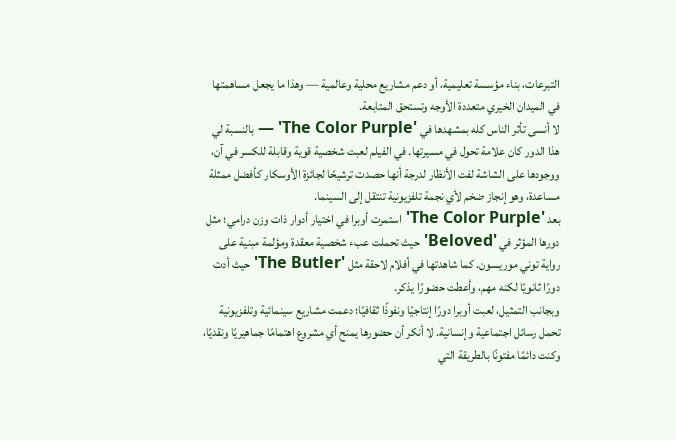التبرعات، بناء مؤسسة تعليمية، أو دعم مشاريع محلية وعالمية — وهذا ما يجعل مساهمتها في الميدان الخيري متعددة الأوجه وتستحق المتابعة.
لا أنسى تأثر الناس كله بمشهدها في 'The Color Purple' — بالنسبة لي هذا الدور كان علامة تحول في مسيرتها. في الفيلم لعبت شخصية قوية وقابلة للكسر في آن، ووجودها على الشاشة لفت الأنظار لدرجة أنها حصدت ترشيحًا لجائزة الأوسكار كأفضل ممثلة مساعدة، وهو إنجاز ضخم لأي نجمة تلفزيونية تنتقل إلى السينما.
بعد 'The Color Purple' استمرت أوبرا في اختيار أدوار ذات وزن درامي؛ مثل دورها المؤثر في 'Beloved' حيث تحملت عبء شخصية معقدة ومؤلمة مبنية على رواية توني موريسون. كما شاهدتها في أفلام لاحقة مثل 'The Butler' حيث أدت دورًا ثانويًا لكنه مهم، وأعطت حضورًا يذكر.
وبجانب التمثيل، لعبت أوبرا دورًا إنتاجيًا ونفوذًا ثقافيًا؛ دعمت مشاريع سينمائية وتلفزيونية تحمل رسائل اجتماعية وإنسانية. لا أنكر أن حضورها يمنح أي مشروع اهتمامًا جماهيريًا ونقديًا، وكنت دائمًا مفتونًا بالطريقة التي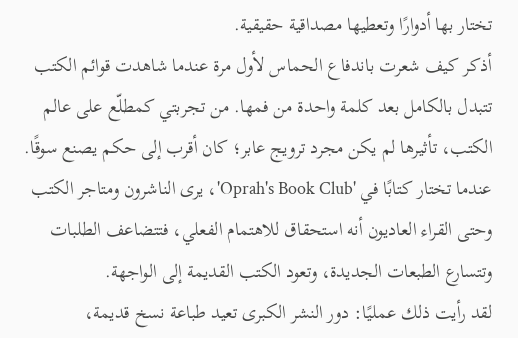تختار بها أدوارًا وتعطيها مصداقية حقيقية.
أذكر كيف شعرت باندفاع الحماس لأول مرة عندما شاهدت قوائم الكتب تتبدل بالكامل بعد كلمة واحدة من فمها. من تجربتي كمطلّع على عالم الكتب، تأثيرها لم يكن مجرد ترويج عابر؛ كان أقرب إلى حكم يصنع سوقًا. عندما تختار كتابًا في 'Oprah's Book Club'، يرى الناشرون ومتاجر الكتب وحتى القراء العاديون أنه استحقاق للاهتمام الفعلي، فتتضاعف الطلبات وتتسارع الطبعات الجديدة، وتعود الكتب القديمة إلى الواجهة.
لقد رأيت ذلك عمليًا: دور النشر الكبرى تعيد طباعة نسخ قديمة،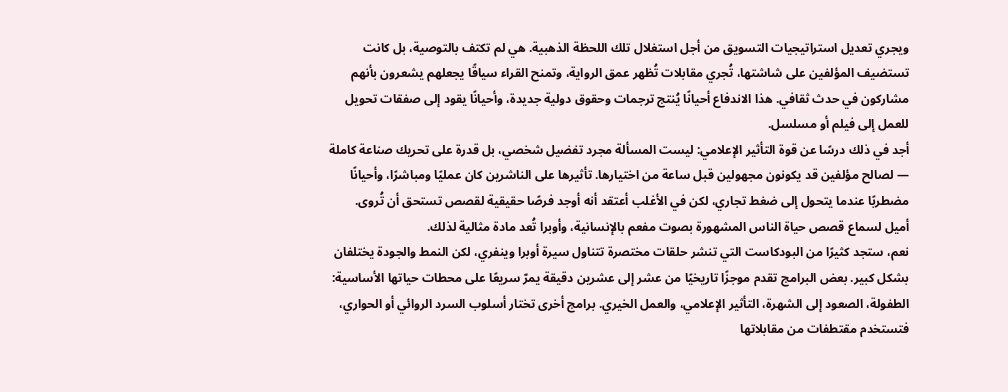ويجري تعديل استراتيجيات التسويق من أجل استغلال تلك اللحظة الذهبية. هي لم تكتف بالتوصية، بل كانت تستضيف المؤلفين على شاشتها، تُجري مقابلات تُظهر عمق الرواية، وتمنح القراء سياقًا يجعلهم يشعرون بأنهم مشاركون في حدث ثقافي. هذا الاندفاع أحيانًا يُنتج ترجمات وحقوق دولية جديدة، وأحيانًا يقود إلى صفقات تحويل للعمل إلى فيلم أو مسلسل.
أجد في ذلك درسًا عن قوة التأثير الإعلامي: ليست المسألة مجرد تفضيل شخصي، بل قدرة على تحريك صناعة كاملة — لصالح مؤلفين قد يكونون مجهولين قبل ساعة من اختيارها. تأثيرها على الناشرين كان عمليًا ومباشرًا، وأحيانًا مضطربًا عندما يتحول إلى ضغط تجاري، لكن في الأغلب أعتقد أنه أوجد فرصًا حقيقية لقصص تستحق أن تُروى.
أميل لسماع قصص حياة الناس المشهورة بصوت مفعم بالإنسانية، وأوبرا تُعد مادة مثالية لذلك.
نعم، ستجد كثيرًا من البودكاست التي تنشر حلقات مختصرة تتناول سيرة أوبرا وينفري، لكن النمط والجودة يختلفان بشكل كبير. بعض البرامج تقدم موجزًا تاريخيًا من عشر إلى عشرين دقيقة يمرّ سريعًا على محطات حياتها الأساسية: الطفولة، الصعود إلى الشهرة، التأثير الإعلامي، والعمل الخيري. برامج أخرى تختار أسلوب السرد الروائي أو الحواري، فتستخدم مقتطفات من مقابلاتها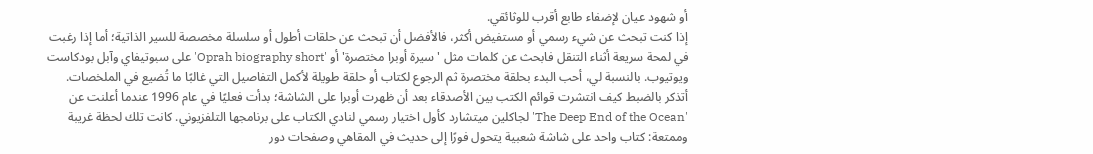أو شهود عيان لإضفاء طابع أقرب للوثائقي.
إذا كنت تبحث عن شيء رسمي أو مستفيض أكثر، فالأفضل أن تبحث عن حلقات أطول أو سلسلة مخصصة للسير الذاتية؛ أما إذا رغبت في لمحة سريعة أثناء التنقل فابحث عن كلمات مثل 'سيرة أوبرا مختصرة' أو 'Oprah biography short' على سبوتيفاي وآبل بودكاست ويوتيوب. بالنسبة لي، أحب البدء بحلقة مختصرة ثم الرجوع لكتاب أو حلقة طويلة لأكمل التفاصيل التي غالبًا ما تُضيع في الملخصات.
أتذكر بالضبط كيف انتشرت قوائم الكتب بين الأصدقاء بعد أن ظهرت أوبرا على الشاشة؛ بدأت فعليًا في عام 1996 عندما أعلنت عن 'The Deep End of the Ocean' لجاكلين ميتشارد كأول اختيار رسمي لنادي الكتاب على برنامجها التلفزيوني. كانت تلك لحظة غريبة وممتعة: كتاب واحد على شاشة شعبية يتحول فورًا إلى حديث في المقاهي وصفحات دور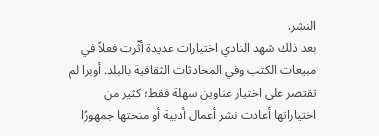النشر.
بعد ذلك شهد النادي اختيارات عديدة أثّرت فعلاً في مبيعات الكتب وفي المحادثات الثقافية بالبلد. أوبرا لم تقتصر على اختيار عناوين سهلة فقط؛ كثير من اختياراتها أعادت نشر أعمال أدبية أو منحتها جمهورًا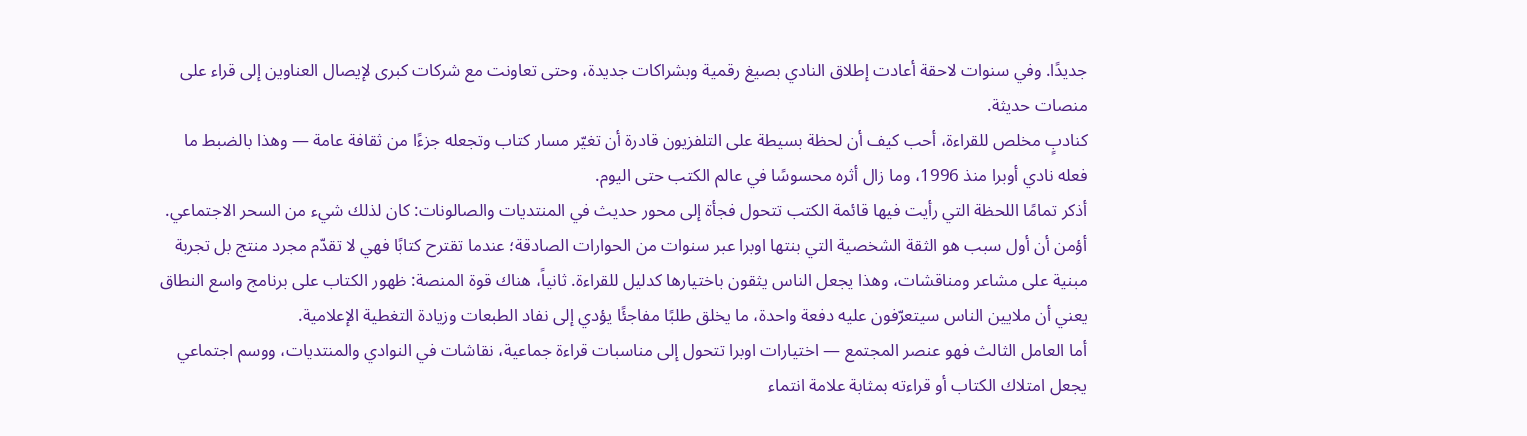جديدًا. وفي سنوات لاحقة أعادت إطلاق النادي بصيغ رقمية وبشراكات جديدة، وحتى تعاونت مع شركات كبرى لإيصال العناوين إلى قراء على منصات حديثة.
كنادبٍ مخلص للقراءة، أحب كيف أن لحظة بسيطة على التلفزيون قادرة أن تغيّر مسار كتاب وتجعله جزءًا من ثقافة عامة — وهذا بالضبط ما فعله نادي أوبرا منذ 1996، وما زال أثره محسوسًا في عالم الكتب حتى اليوم.
أذكر تمامًا اللحظة التي رأيت فيها قائمة الكتب تتحول فجأة إلى محور حديث في المنتديات والصالونات: كان لذلك شيء من السحر الاجتماعي.
أؤمن أن أول سبب هو الثقة الشخصية التي بنتها اوبرا عبر سنوات من الحوارات الصادقة؛ عندما تقترح كتابًا فهي لا تقدّم مجرد منتج بل تجربة مبنية على مشاعر ومناقشات، وهذا يجعل الناس يثقون باختيارها كدليل للقراءة. ثانياً، هناك قوة المنصة: ظهور الكتاب على برنامج واسع النطاق يعني أن ملايين الناس سيتعرّفون عليه دفعة واحدة، ما يخلق طلبًا مفاجئًا يؤدي إلى نفاد الطبعات وزيادة التغطية الإعلامية.
أما العامل الثالث فهو عنصر المجتمع — اختيارات اوبرا تتحول إلى مناسبات قراءة جماعية، نقاشات في النوادي والمنتديات، ووسم اجتماعي يجعل امتلاك الكتاب أو قراءته بمثابة علامة انتماء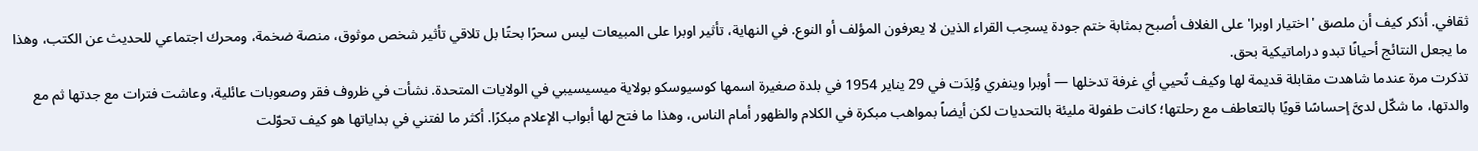ثقافي. أذكر كيف أن ملصق 'اختيار اوبرا' على الغلاف أصبح بمثابة ختم جودة يسحِب القراء الذين لا يعرفون المؤلف أو النوع. في النهاية، تأثير اوبرا على المبيعات ليس سحرًا بحتًا بل تلاقي تأثير شخص موثوق، منصة ضخمة، ومحرك اجتماعي للحديث عن الكتب، وهذا ما يجعل النتائج أحيانًا تبدو دراماتيكية بحق.
تذكرت مرة عندما شاهدت مقابلة قديمة لها وكيف تُحيي أي غرفة تدخلها — أوبرا وينفري وُلِدَت في 29 يناير 1954 في بلدة صغيرة اسمها كوسيوسكو بولاية ميسيسيبي في الولايات المتحدة. نشأت في ظروف فقر وصعوبات عائلية، وعاشت فترات مع جدتها ثم مع والدتها، ما شكّل لدىَّ إحساسًا قويًا بالتعاطف مع رحلتها؛ كانت طفولة مليئة بالتحديات لكن أيضاً بمواهب مبكرة في الكلام والظهور أمام الناس، وهذا ما فتح لها أبواب الإعلام مبكرًا. أكثر ما لفتني في بداياتها هو كيف تحوّلت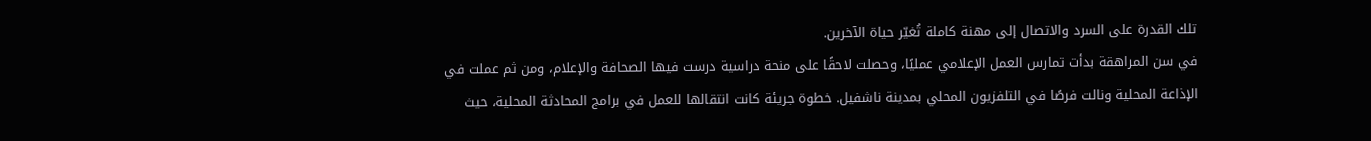تلك القدرة على السرد والاتصال إلى مهنة كاملة تُغيّر حياة الآخرين.
في سن المراهقة بدأت تمارس العمل الإعلامي عمليًا، وحصلت لاحقًا على منحة دراسية درست فيها الصحافة والإعلام، ومن ثم عملت في الإذاعة المحلية ونالت فرصًا في التلفزيون المحلي بمدينة ناشفيل. خطوة جريئة كانت انتقالها للعمل في برامج المحادثة المحلية، حيث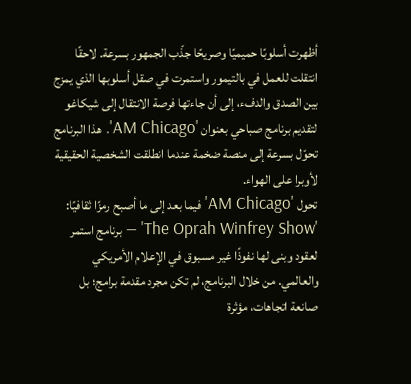أظهرت أسلوبًا حميميًا وصريحًا جذّب الجمهور بسرعة. لاحقًا انتقلت للعمل في بالتيمور واستمرت في صقل أسلوبها الذي يمزج بين الصدق والدفء، إلى أن جاءتها فرصة الانتقال إلى شيكاغو لتقديم برنامج صباحي بعنوان 'AM Chicago'. هذا البرنامج تحوّل بسرعة إلى منصة ضخمة عندما انطلقت الشخصية الحقيقية لأوبرا على الهواء.
تحول 'AM Chicago' فيما بعد إلى ما أصبح رمزًا ثقافيًا: 'The Oprah Winfrey Show' — برنامج استمر لعقود وبنى لها نفوذًا غير مسبوق في الإعلام الأمريكي والعالمي. من خلال البرنامج، لم تكن مجرد مقدمة برامج؛ بل صانعة اتجاهات، مؤثرة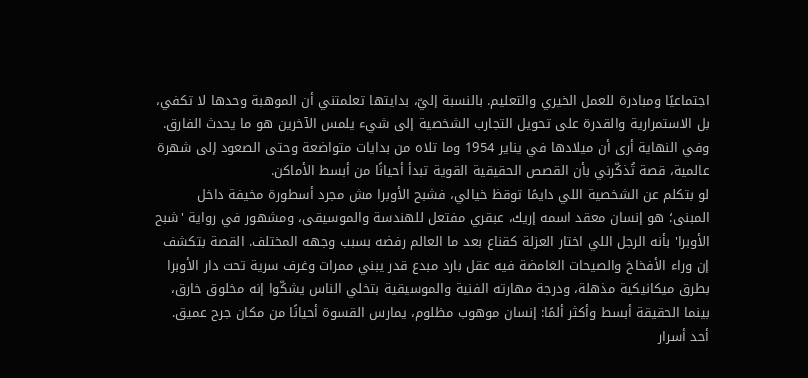اجتماعيًا ومبادرة للعمل الخيري والتعليم. بالنسبة إليّ، بدايتها تعلمتني أن الموهبة وحدها لا تكفي، بل الاستمرارية والقدرة على تحويل التجارب الشخصية إلى شيء يلمس الآخرين هو ما يحدث الفارق. وفي النهاية أرى أن ميلادها في يناير 1954 وما تلاه من بدايات متواضعة وحتى الصعود إلى شهرة عالمية، قصة تُذكّرني بأن القصص الحقيقية القوية تبدأ أحيانًا من أبسط الأماكن.
لو بتكلم عن الشخصية اللي دايمًا توقظ خيالي، فشبح الأوبرا مش مجرد أسطورة مخيفة داخل المبنى؛ هو إنسان معقد اسمه إريك، عبقري مفتعل للهندسة والموسيقى، ومشهور في رواية 'شبح الأوبرا' بأنه الرجل اللي اختار العزلة كقناع بعد ما العالم رفضه بسبب وجهه المختلف. القصة بتكشف إن وراء الأفخاخ والصيحات الغامضة فيه عقل بارد مبدع قدر يبني ممرات وغرف سرية تحت دار الأوبرا بطرق ميكانيكية مذهلة، ودرجة مهارته الفنية والموسيقية بتخلي الناس يشكّوا إنه مخلوق خارق، بينما الحقيقة أبسط وأكثر ألمًا: إنسان موهوب مظلوم، يمارس القسوة أحيانًا من مكان جرح عميق.
أحد أسرار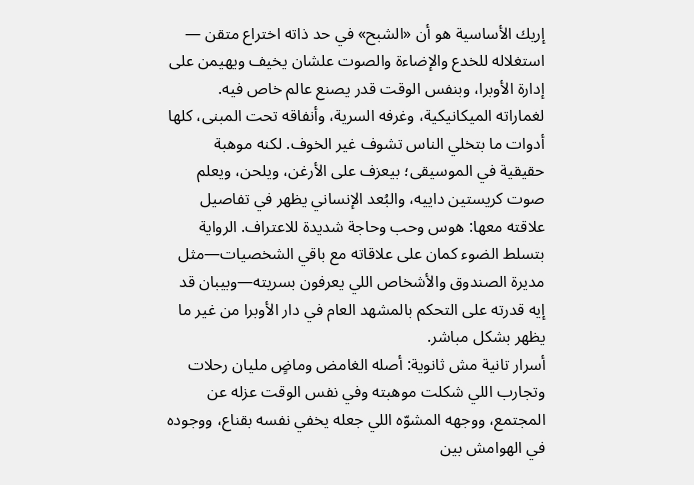إريك الأساسية هو أن «الشبح» في حد ذاته اختراع متقن — استغلاله للخدع والإضاءة والصوت علشان يخيف ويهيمن على إدارة الأوبرا، وبنفس الوقت قدر يصنع عالم خاص فيه. لغماراته الميكانيكية، وغرفه السرية، وأنفاقه تحت المبنى، كلها أدوات ما بتخلي الناس تشوف غير الخوف. لكنه موهبة حقيقية في الموسيقى؛ بيعزف على الأرغن، ويلحن، ويعلم صوت كريستين داييه، والبُعد الإنساني يظهر في تفاصيل علاقته معها: هوس وحب وحاجة شديدة للاعتراف. الرواية بتسلط الضوء كمان على علاقاته مع باقي الشخصيات—مثل مديرة الصندوق والأشخاص اللي يعرفون بسريته—وبيبان قد إيه قدرته على التحكم بالمشهد العام في دار الأوبرا من غير ما يظهر بشكل مباشر.
أسرار تانية مش ثانوية: أصله الغامض وماضٍ مليان رحلات وتجارب اللي شكلت موهبته وفي نفس الوقت عزله عن المجتمع، ووجهه المشوّه اللي جعله يخفي نفسه بقناع، ووجوده في الهوامش بين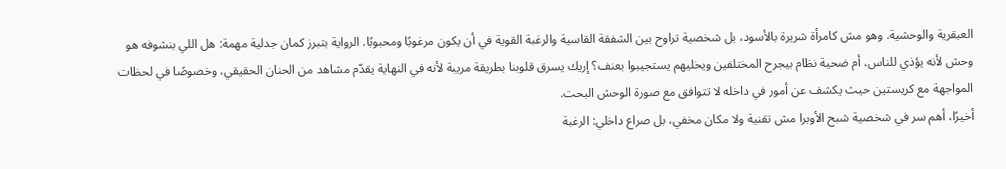العبقرية والوحشية. وهو مش كامرأة شريرة بالأسود، بل شخصية تراوح بين الشفقة القاسية والرغبة القوية في أن يكون مرغوبًا ومحبوبًا. الرواية بتبرز كمان جدلية مهمة: هل اللي بنشوفه هو وحش لأنه يؤذي للناس، أم ضحية نظام بيجرح المختلفين ويخليهم يستجيبوا بعنف؟ إريك يسرق قلوبنا بطريقة مريبة لأنه في النهاية يقدّم مشاهد من الحنان الحقيقي، وخصوصًا في لحظات المواجهة مع كريستين حيث يكشف عن أمور في داخله لا تتوافق مع صورة الوحش البحت.
أخيرًا، أهم سر في شخصية شبح الأوبرا مش تقنية ولا مكان مخفي، بل صراع داخلي: الرغبة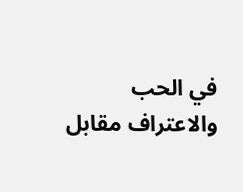في الحب والاعتراف مقابل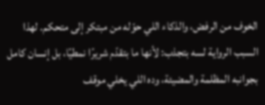الخوف من الرفض، والذكاء اللي حوّله من مبتكر إلى متحكم. لهذا السبب الرواية لسه بتجذب: لأنها ما بتقدّم شريرًا نمطيًا، بل إنسان كامل بجوانبه المظلمة والمضيئة، وده اللي يخلي موقف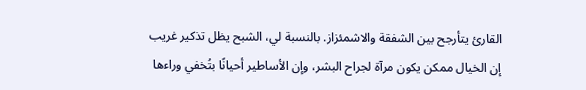القارئ يتأرجح بين الشفقة والاشمئزاز. بالنسبة لي، الشبح يظل تذكير غريب إن الخيال ممكن يكون مرآة لجراح البشر، وإن الأساطير أحيانًا بتُخفي وراءها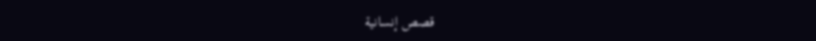قصص إنسانية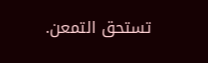تستحق التمعن.